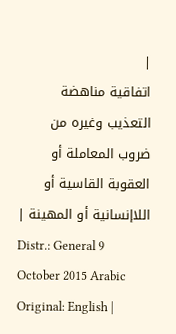|
اتفاقية مناهضة التعذيب وغيره من ضروب المعاملة أو العقوبة القاسية أو اللاإنسانية أو المهينة |
Distr.: General 9 October 2015 Arabic Original: English |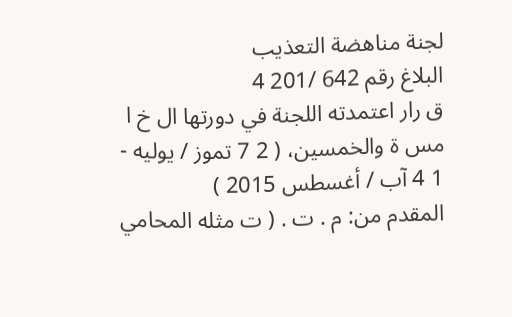لجنة مناهضة التعذيب
البلاغ رقم 642 /201 4
ق رار اعتمدته اللجنة في دورتها ال خ ا مس ة والخمسين، ( 2 7 تموز / يوليه - 1 4 آب / أغسطس 2015 )
المقدم من: م . ت . ( ت مثله المحامي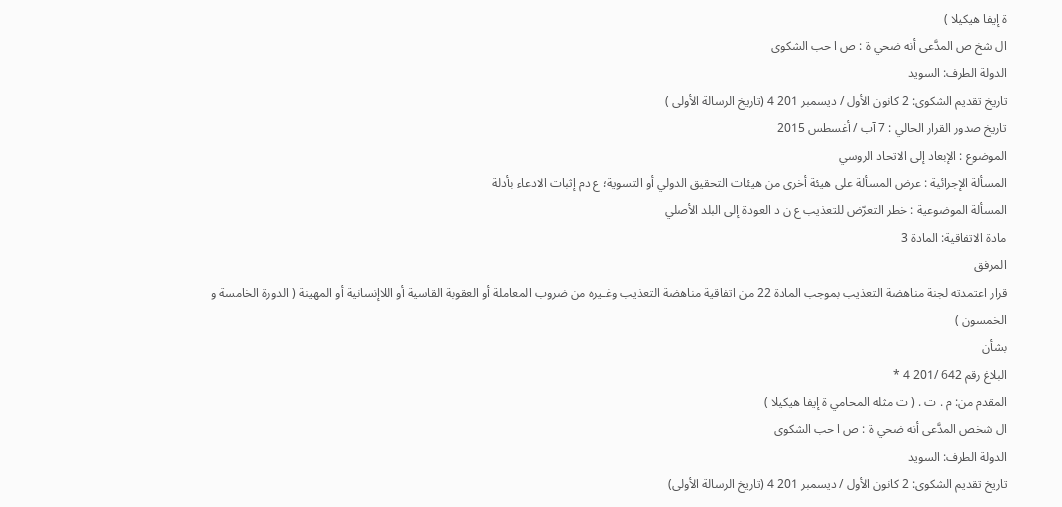ة إيفا هيكيلا )
ال شخ ص المدَّعى أنه ضحي ة : ص ا حب الشكوى
الدولة الطرف: السويد
تاريخ تقديم الشكوى: 2 كانون الأول / ديسمبر 201 4 (تاريخ الرسالة الأولى )
تاريخ صدور القرار الحالي : 7 آب / أغسطس 2015
الموضوع : الإبعاد إلى الاتحاد الروسي
المسألة الإجرائية : عرض المسألة على هيئة أخرى من هيئات التحقيق الدولي أو التسوية؛ ع دم إثبات الادعاء بأدلة
المسألة الموضوعية : خطر التعرّض للتعذيب ع ن د العودة إلى البلد الأصلي
مادة الاتفاقية: المادة 3
المرفق
قرار اعتمدته لجنة مناهضة التعذيب بموجب المادة 22 من اتفاقية مناهضة التعذيب وغـيره من ضروب المعاملة أو العقوبة القاسية أو اللاإنسانية أو المهينة ( الدورة الخامسة و الخمسون )
بشأن
البلاغ رقم 642 /201 4 *
المقدم من: م . ت . ( ت مثله المحامي ة إيفا هيكيلا )
ال شخص المدَّعى أنه ضحي ة : ص ا حب الشكوى
الدولة الطرف: السويد
تاريخ تقديم الشكوى: 2 كانون الأول / ديسمبر 201 4 (تاريخ الرسالة الأولى)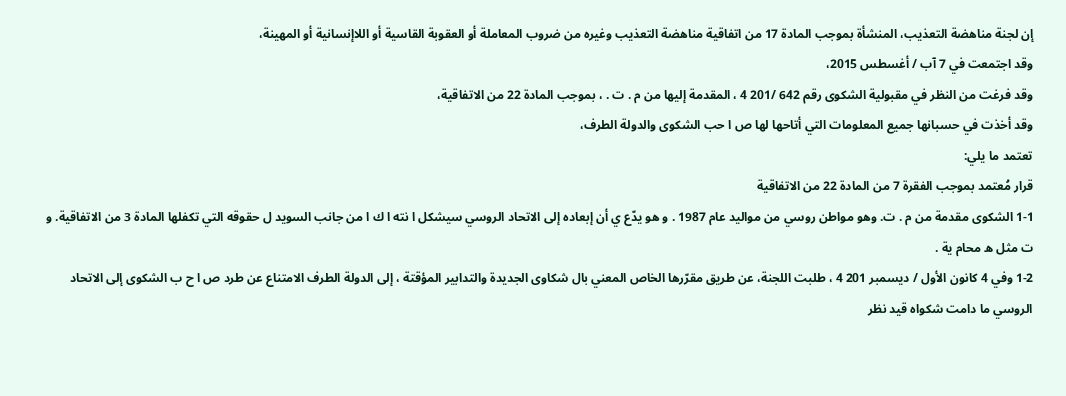إن لجنة مناهضة التعذيب، المنشأة بموجب المادة 17 من اتفاقية مناهضة التعذيب وغيره من ضروب المعاملة أو العقوبة القاسية أو اللاإنسانية أو المهينة،
وقد اجتمعت في 7 آب / أغسطس 2015،
وقد فرغت من النظر في مقبولية الشكوى رقم 642 /201 4 ، المقدمة إليها من م . ت . ، بموجب المادة 22 من الاتفاقية،
وقد أخذت في حسبانها جميع المعلومات التي أتاحها لها ص ا حب الشكوى والدولة الطرف،
تعتمد ما يلي:
قرار مُعتمد بموجب الفقرة 7 من المادة 22 من الاتفاقية
1-1 الشكوى مقدمة من م . ت. وهو مواطن روسي من مواليد عام 1987 . و هو يدّع ي أن إبعاده إلى الاتحاد الروسي سيشكل ا نته ا ك ا من جانب السويد ل حقوقه التي تكفلها المادة 3 من الاتفاقية. و ت مثل ه محام ية .
1-2 وفي 4 كانون الأول / ديسمبر 201 4 ، طلبت اللجنة، عن طريق مقرّرها الخاص المعني بال شكاوى الجديدة والتدابير المؤقتة ، إلى الدولة الطرف الامتناع عن طرد ص ا ح ب الشكوى إلى الاتحاد الروسي ما دامت شكواه قيد نظر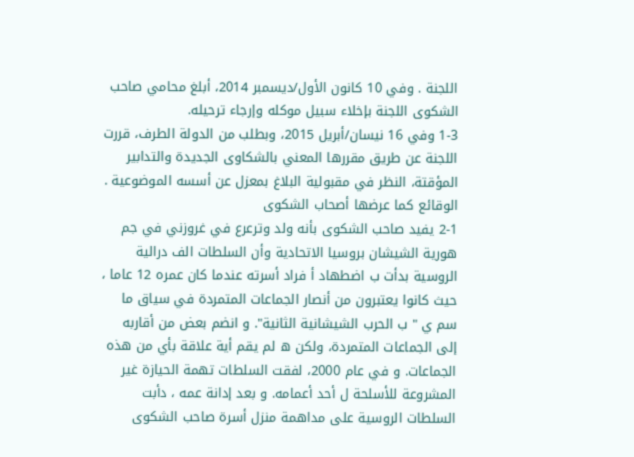اللجنة . وفي 10 كانون الأول/ديسمبر 2014، أبلغ محامي صاحب الشكوى اللجنة بإخلاء سبيل موكله وإرجاء ترحيله.
1-3 وفي 16 نيسان/أبريل 2015، وبطلب من الدولة الطرف، قررت اللجنة عن طريق مقررها المعني بالشكاوى الجديدة والتدابير المؤقتة، النظر في مقبولية البلاغ بمعزل عن أسسه الموضوعية .
الوقائع كما عرضها أصحاب الشكوى
2-1 يفيد صاحب الشكوى بأنه ولد وترعرع في غروزني في جم هورية الشيشان بروسيا الاتحادية وأن السلطات الف درالية الروسية بدأت ب اضطهاد أ فراد أسرته عندما كان عمره 12 عاما ، حيث كانوا يعتبرون من أنصار الجماعات المتمردة في سياق ما سم ي " ب الحرب الشيشانية الثانية". و انضم بعض من أقاربه إلى الجماعات المتمردة، ولكن ه لم يقم أية علاقة بأي من هذه الجماعات. و في عام 2000، لفقت السلطات تهمة الحيازة غير المشروعة للأسلحة ل أحد أعمامه. و بعد إدانة عمه ، دأبت السلطات الروسية على مداهمة منزل أسرة صاحب الشكوى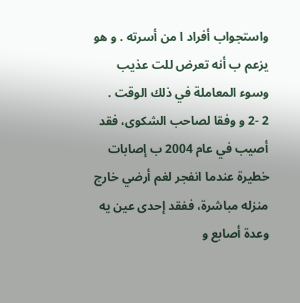واستجواب أفراد ا من أسرته . و هو يزعم ب أنه تعرض للت عذيب وسوء المعاملة في ذلك الوقت .
2 -2 و وفقا لصاحب الشكوى، فقد أصيب في عام 2004 ب إصابات خطيرة عندما انفجر لغم أرضي خارج منزله مباشرة، ففقد إحدى عين يه وعدة أصابع و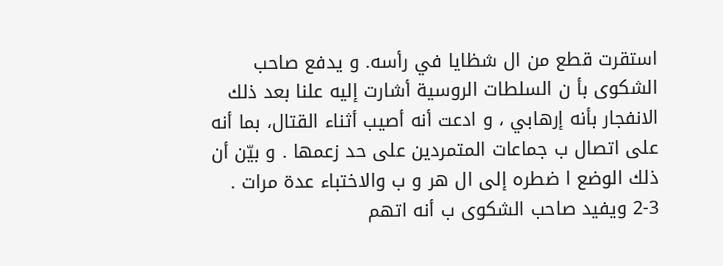استقرت قطع من ال شظايا في رأسه. و يدفع صاحب الشكوى بأ ن السلطات الروسية أشارت إليه علنا بعد ذلك الانفجار بأنه إرهابي ، و ادعت أنه أصيب أثناء القتال، بما أنه على اتصال ب جماعات المتمردين على حد زعمها . و بيّن أن ذلك الوضع ا ضطره إلى ال هر و ب والاختباء عدة مرات .
2-3 ويفيد صاحب الشكوى ب أنه اتهم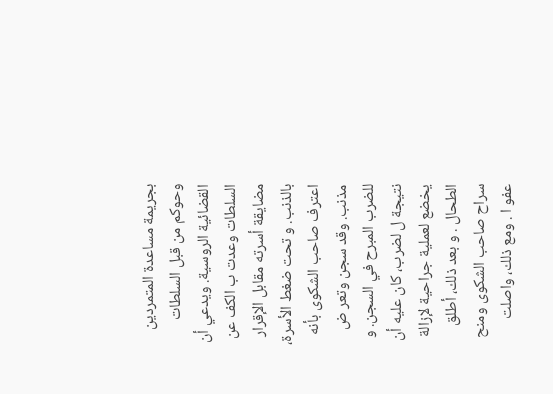بجريمة مساعدة المتمردين وحوكم من قبل السلطات القضائية الروسية. ويدعي أن السلطات وعدت ب الكف عن مضايقة أسرته مقابل الإقرار بالذنب. و تحت ضغط الأسرة، اعترف صاحب الشكوى بأنه مذنب. وقد سجن وتعر ض للضرب المبرح في السجن. و نتيجة ل لضرب، كان عليه أن يخضع لعملية جراحية لإزالة الطحال . و بعد ذلك، أطلق سراح صاحب الشكوى ومنح عفو ا . ومع ذلك، واصلت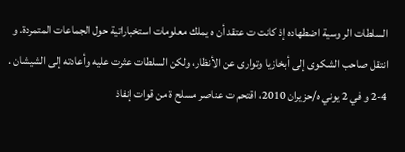السلطات الر وسية اضطهاده إذ كانت ت عتقد أن ه يملك معلومات استخباراتية حول الجماعات المتمردة. و انتقل صاحب الشكوى إلى أبخازيا وتوارى عن الأنظار، ولكن السلطات عثرت عليه وأعادته إلى الشيشان .
2-4 و في 2 يوني ه/حزيران 2010، اقتحم ت عناصر مسلح ة من قوات إنفاذ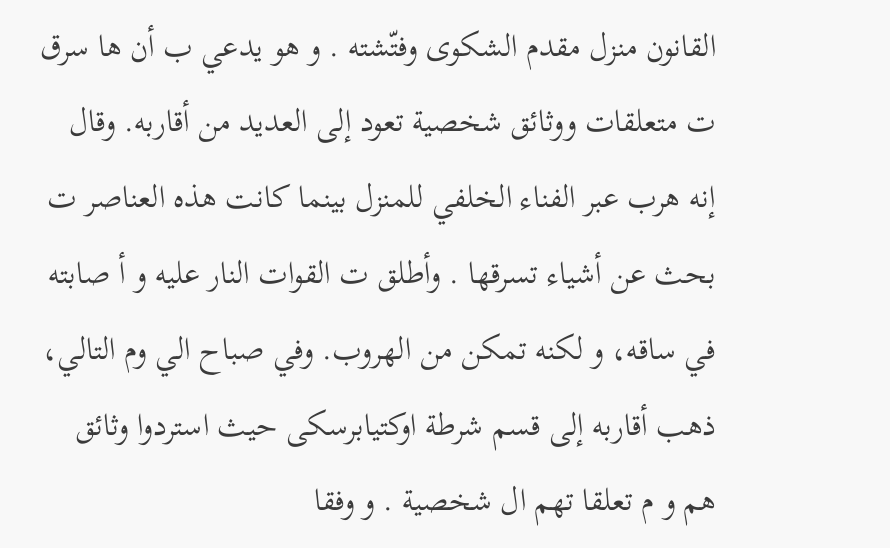القانون منزل مقدم الشكوى وفتّشته . و هو يدعي ب أن ها سرق ت متعلقات ووثائق شخصية تعود إلى العديد من أقاربه. وقال إنه هرب عبر الفناء الخلفي للمنزل بينما كانت هذه العناصر ت بحث عن أشياء تسرقها . وأطلق ت القوات النار عليه و أ صابته في ساقه، و لكنه تمكن من الهروب. وفي صباح الي وم التالي، ذهب أقاربه إلى قسم شرطة اوكتيابرسكى حيث استردوا وثائق هم و م تعلقا تهم ال شخصية . و وفقا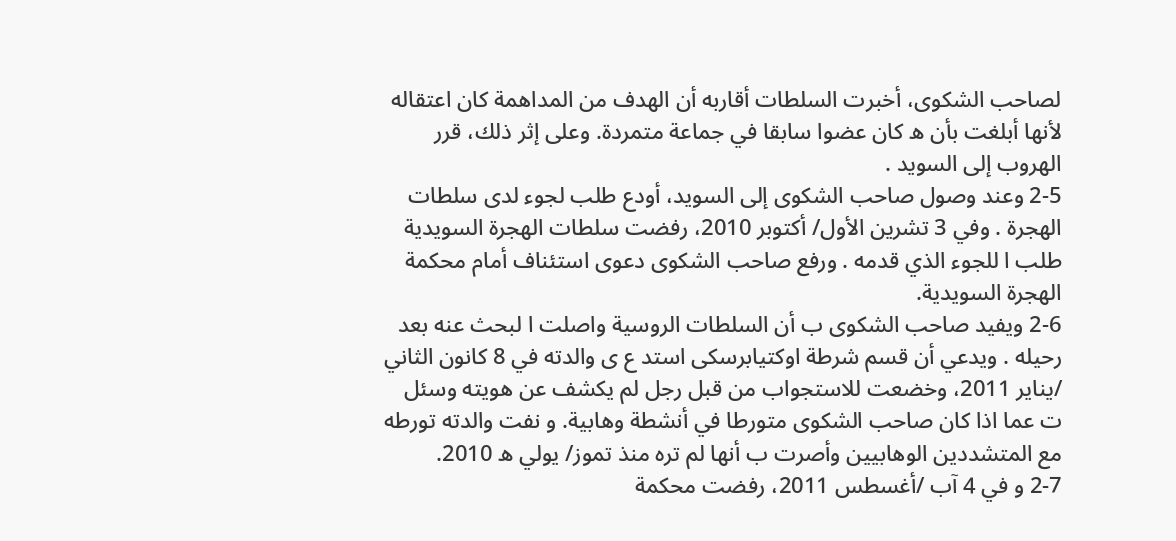لصاحب الشكوى، أخبرت السلطات أقاربه أن الهدف من المداهمة كان اعتقاله لأنها أبلغت بأن ه كان عضوا سابقا في جماعة متمردة. وعلى إثر ذلك، قرر الهروب إلى السويد .
2-5 وعند وصول صاحب الشكوى إلى السويد، أودع طلب لجوء لدى سلطات الهجرة . وفي 3 تشرين الأول/ أكتوبر 2010، رفضت سلطات الهجرة السويدية طلب ا للجوء الذي قدمه . ورفع صاحب الشكوى دعوى استئناف أمام محكمة الهجرة السويدية.
2-6 ويفيد صاحب الشكوى ب أن السلطات الروسية واصلت ا لبحث عنه بعد رحيله . ويدعي أن قسم شرطة اوكتيابرسكى استد ع ى والدته في 8 كانون الثاني /يناير 2011، وخضعت للاستجواب من قبل رجل لم يكشف عن هويته وسئل ت عما اذا كان صاحب الشكوى متورطا في أنشطة وهابية. و نفت والدته تورطه مع المتشددين الوهابيين وأصرت ب أنها لم تره منذ تموز/ يولي ه 2010.
2-7 و في 4 آب /أغسطس 2011، رفضت محكمة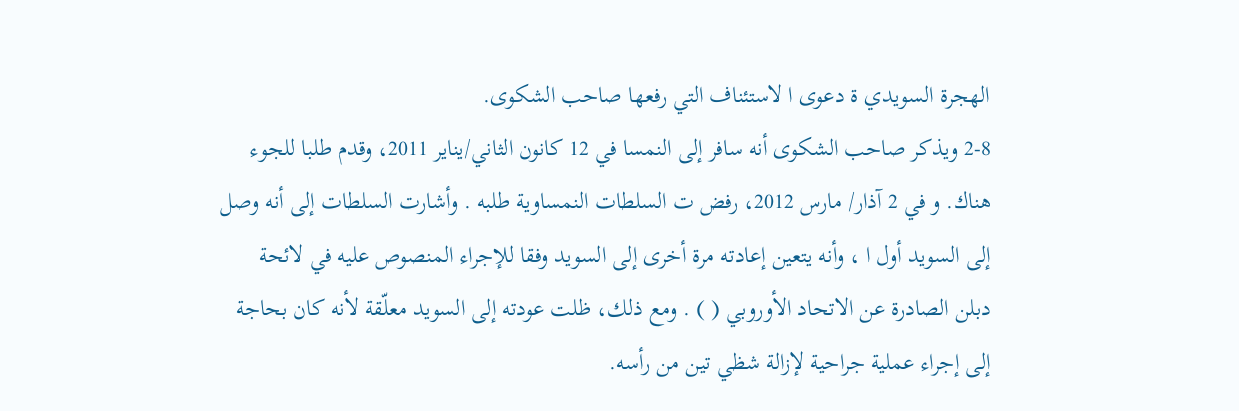الهجرة السويدي ة دعوى ا لاستئناف التي رفعها صاحب الشكوى.
2-8 ويذكر صاحب الشكوى أنه سافر إلى النمسا في 12 كانون الثاني/يناير 2011، وقدم طلبا للجوء هناك. و في 2 آذار/ مارس 2012، رفض ت السلطات النمساوية طلبه . وأشارت السلطات إلى أنه وصل إلى السويد أول ا ، وأنه يتعين إعادته مرة أخرى إلى السويد وفقا للإجراء المنصوص عليه في لائحة دبلن الصادرة عن الاتحاد الأوروبي ( ) . ومع ذلك، ظلت عودته إلى السويد معلّقة لأنه كان بحاجة إلى إجراء عملية جراحية لإزالة شظي تين من رأسه.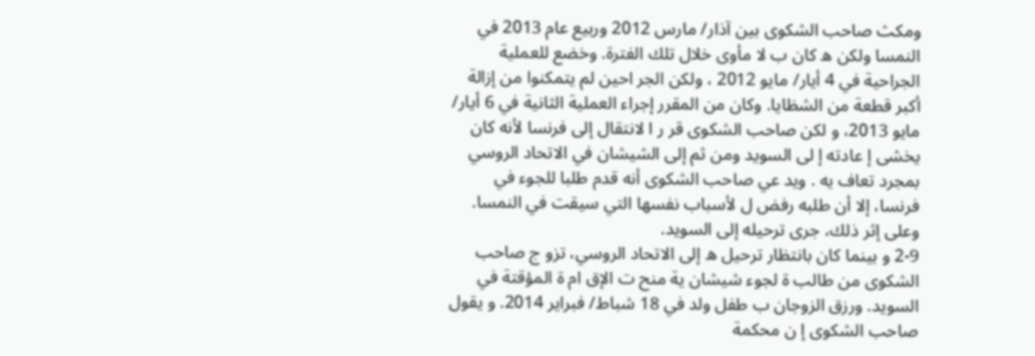ومكث صاحب الشكوى بين آذار/ مارس 2012 وربيع عام 2013 في النمسا ولكن ه كان ب لا مأوى خلال تلك الفترة. وخضع للعملية الجراحية في 4 أيار/ مايو 2012 ، ولكن الجر احين لم يتمكنوا من إزالة أكبر قطعة من الشظايا. وكان من المقرر إجراء العملية الثانية في 6 أيار/ مايو 2013، و لكن صاحب الشكوى قر ر ا لانتقال إلى فرنسا لأنه كان يخشى إ عادته إ لى السويد ومن ثم إلى الشيشان في الاتحاد الروسي بمجرد تعاف يه . ويد عي صاحب الشكوى أنه قدم طلبا للجوء في فرنسا، إلا أن طلبه رفض ل لأسباب نفسها التي سيقت في النمسا. وعلى إثر ذلك، جرى ترحيله إلى السويد.
2-9 و بينما كان بانتظار ترحيل ه إلى الاتحاد الروسي، تزو ج صاحب الشكوى من طالب ة لجوء شيشان ية منح ت الإق ام ة المؤقتة في السويد. ورزق الزوجان ب طفل ولد في 18 شباط/ فبراير 2014. و يقول صاحب الشكوى إ ن محكمة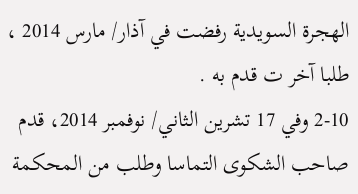الهجرة السويدية رفضت في آذار/ مارس 2014 ، طلبا آخر ت قدم به .
2-10 وفي 17 تشرين الثاني/ نوفمبر 2014، قدم صاحب الشكوى التماسا وطلب من المحكمة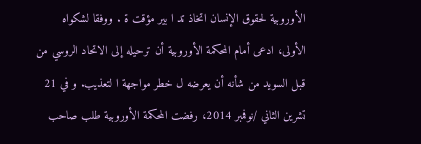الأوروبية لحقوق الإنسان اتخاذ تد ا بير مؤقت ة . ووفقا لشكواه الأولى، ادعى أمام المحكمة الأوروبية أن ترحيله إلى الاتحاد الروسي من قبل السويد من شأنه أن يعرضه ل خطر مواجهة ا لتعذيب. و في 21 تشرين الثاني /نوفمبر 2014، رفضت المحكمة الأوروبية طلب صاحب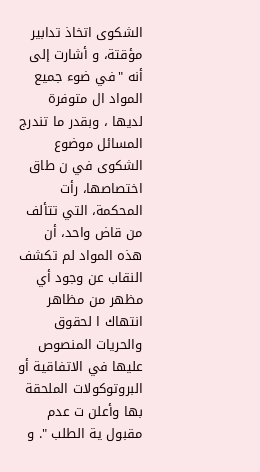الشكوى اتخاذ تدابير مؤقتة، و أشارت إلى أنه "في ضوء جميع المواد ال متوفرة لديها ، وبقدر ما تندرج المسائل موضوع الشكوى في ن طاق اختصاصها، رأت المحكمة، التي تتألف من قاض واحد، أن هذه المواد لم تكشف النقاب عن وجود أي مظهر من مظاهر انتهاك ا لحقوق والحريات المنصوص عليها في الاتفاقية أو البروتوكولات الملحقة بها وأعلن ت عدم مقبول ية الطلب ". و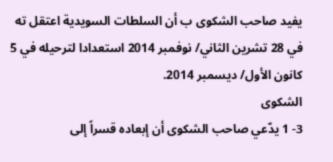يفيد صاحب الشكوى ب أن السلطات السويدية اعتقل ته في 28 تشرين الثاني/ نوفمبر 2014 استعدادا لترحيله في 5 كانون الأول/ ديسمبر 2014.
الشكوى
3- 1 يدّعي صاحب الشكوى أن إبعاده قسراً إلى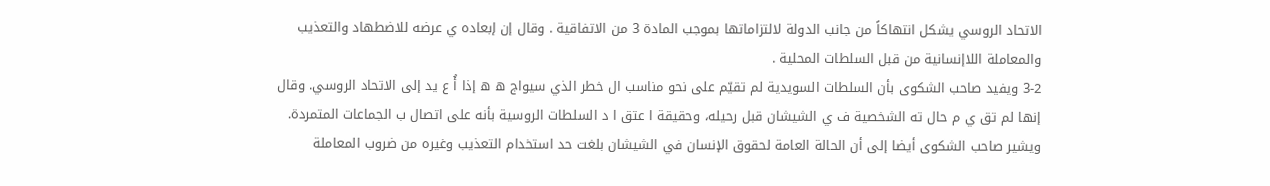الاتحاد الروسي يشكل انتهاكاً من جانب الدولة لالتزاماتها بموجب المادة 3 من الاتفاقية . وقال إن إبعاده ي عرضه للاضطهاد والتعذيب والمعاملة اللاإنسانية من قبل السلطات المحلية .
3-2 ويفيد صاحب الشكوى بأن السلطات السويدية لم تقيّم على نحو مناسب ال خطر الذي سيواج ه ه إذا أُ ع يد إلى الاتحاد الروسي. وقال إنها لم تق ي م حال ته الشخصية ف ي الشيشان قبل رحيله، وحقيقة ا عتق ا د السلطات الروسية بأنه على اتصال ب الجماعات المتمردة. ويشير صاحب الشكوى أيضا إلى أن الحالة العامة لحقوق الإنسان في الشيشان بلغت حد استخدام التعذيب وغيره من ضروب المعاملة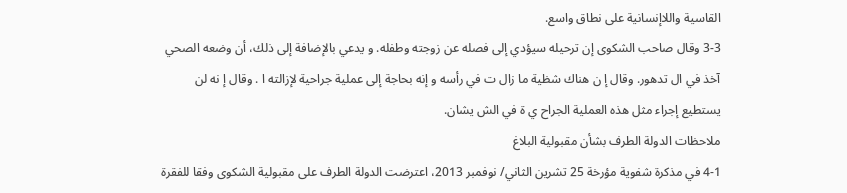القاسية واللاإنسانية على نطاق واسع.
3-3 وقال صاحب الشكوى إن ترحيله سيؤدي إلى فصله عن زوجته وطفله. و يدعي بالإضافة إلى ذلك، أن وضعه الصحي آخذ في ال تدهور. وقال إ ن هناك شظية ما زال ت في رأسه و إنه بحاجة إلى عملية جراحية لإزالته ا . وقال إ نه لن يستطيع إجراء مثل هذه العملية الجراح ي ة في الش يشان.
ملاحظات الدولة الطرف بشأن مقبولية البلاغ
4-1 في مذكرة شفوية مؤرخة 25 تشرين الثاني/ نوفمبر 2013، اعترضت الدولة الطرف على مقبولية الشكوى وفقا للفقرة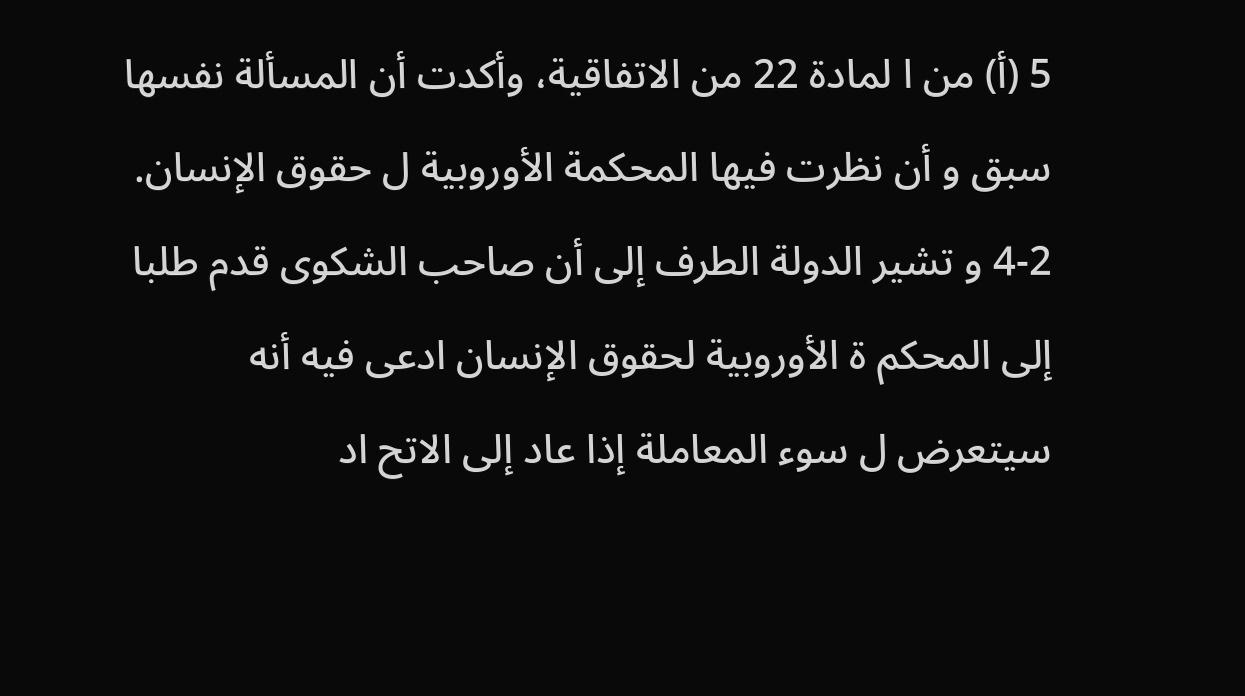5 (أ) من ا لمادة 22 من الاتفاقية، وأكدت أن المسألة نفسها سبق و أن نظرت فيها المحكمة الأوروبية ل حقوق الإنسان.
4-2 و تشير الدولة الطرف إلى أن صاحب الشكوى قدم طلبا إلى المحكم ة الأوروبية لحقوق الإنسان ادعى فيه أنه سيتعرض ل سوء المعاملة إذا عاد إلى الاتح اد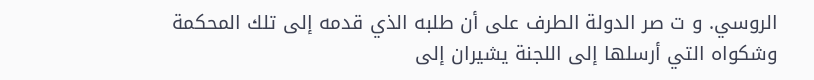الروسي. و ت صر الدولة الطرف على أن طلبه الذي قدمه إلى تلك المحكمة وشكواه التي أرسلها إلى اللجنة يشيران إلى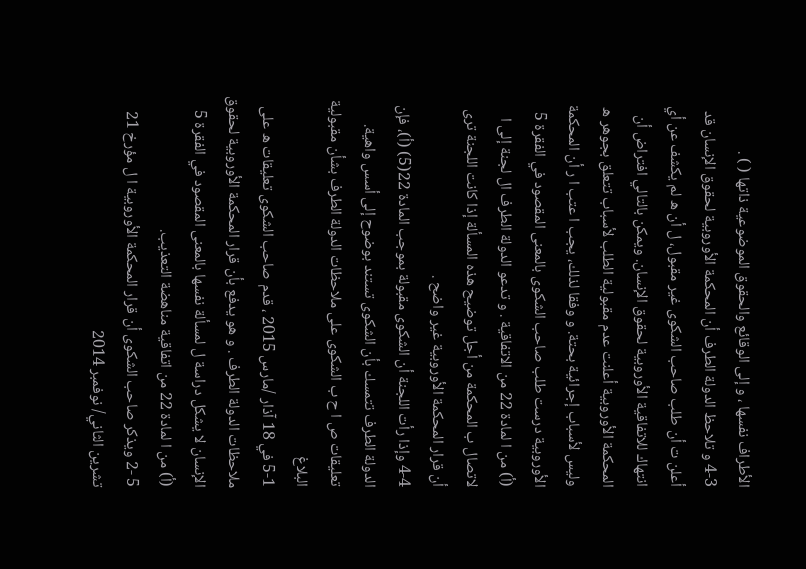الأطراف نفسها ، و إلى الوقائع والحقوق الموضوعية ذاتها ( ) .
4-3 و تلاحظ الدولة الطرف أن المحكمة الأوروبية لحقوق الإنسان قد أعلن ت أن طلب صاحب الشكوى غير مقبول، ل أن ه لم يكشف عن أي انتهاك للاتفاقية الأوروبية لحقوق الإنسان. ويمكن بالتالي افتراض أن المحكمة الأوروبية أعلنت عدم مقبولية الطلب لأسباب تتعلق بجوهر ه وليس لأسباب إجرائية بحتة. و وفقا لذلك، يجب ا عتب ا ر أن المحكمة الأوروبية درست طلب صاحب الشكوى بالمعنى المقصود في الفقرة 5 (أ) من ا لمادة 22 من الاتفاقية . و تدعو الدولة الطرف ال لجنة إلى ا لاتصال ب المحكمة من أجل توضيح هذه المسألة إذا كانت اللجنة ترى أن قرار المحكمة الأوروبية غير واضح .
4-4 وإذا رأت اللجنة أن الشكوى مقبولة بموجب المادة 22(5) (أ)، فإن الدولة الطرف تتمسك بأن الشكوى تستند بوضوح إلى أسس واهية.
تعليقات ص ا ح ب الشكوى على ملاحظات الدولة الطرف بشأن مقبولية البلاغ
5-1 في 18 آذار /مارس 2015 ، قدم صاحب الشكوى تعليقات ه على ملاحظات الدولة الطرف . و هو يدفع بأن قرار المحكمة الأوروبية لحقوق الإنسان لا يشكل دراسة ل لمسألة نفسها بالمعنى المقصود في الفقرة 5 (أ) من ا لمادة 22 من اتفاقية مناهضة التعذيب.
5 -2 ويذكر صاحب الشكوى أن قرار المحكمة الأوروبية ا ل مؤرخ 21 تشرين الثاني/ نوفمبر 2014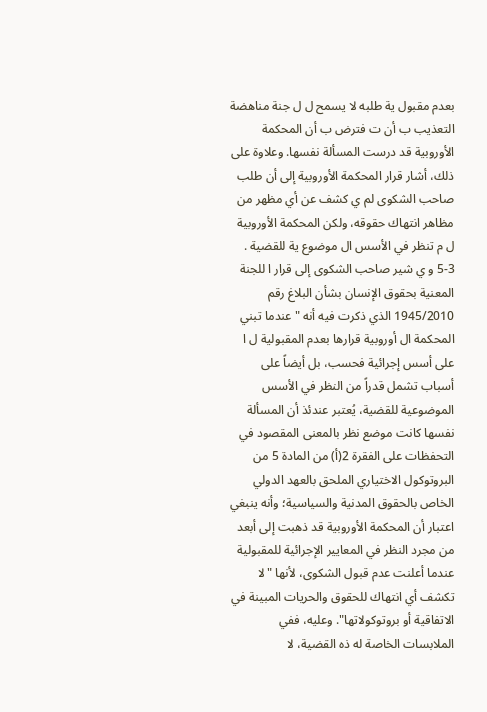بعدم مقبول ية طلبه لا يسمح ل ل جنة مناهضة التعذيب ب أن ت فترض ب أن المحكمة الأوروبية قد درست المسألة نفسها. وعلاوة على ذلك، أشار قرار المحكمة الأوروبية إلى أن طلب صاحب الشكوى لم ي كشف عن أي مظهر من مظاهر انتهاك حقوقه، ولكن المحكمة الأوروبية ل م تنظر في الأسس ال موضوع ية للقضية .
5-3 و ي شير صاحب الشكوى إلى قرار ا للجنة المعنية بحقوق الإنسان بشأن البلاغ رقم 1945/2010 الذي ذكرت فيه أنه " عندما تبني المحكمة ال أوروبية قرارها بعدم المقبولية ل ا على أسس إجرائية فحسب، بل أيضاً على أسباب تشمل قدراً من النظر في الأسس الموضوعية للقضية، يُعتبر عندئذ أن المسألة نفسها كانت موضع نظر بالمعنى المقصود في التحفظات على الفقرة 2(أ) من المادة 5 من البروتوكول الاختياري الملحق بالعهد الدولي الخاص بالحقوق المدنية والسياسية؛ وأنه ينبغي اعتبار أن المحكمة الأوروبية قد ذهبت إلى أبعد من مجرد النظر في المعايير الإجرائية للمقبولية عندما أعلنت عدم قبول الشكوى، لأنها "لا تكشف أي انتهاك للحقوق والحريات المبينة في الاتفاقية أو بروتوكولاتها". وعليه، ففي الملابسات الخاصة له ذه القضية، لا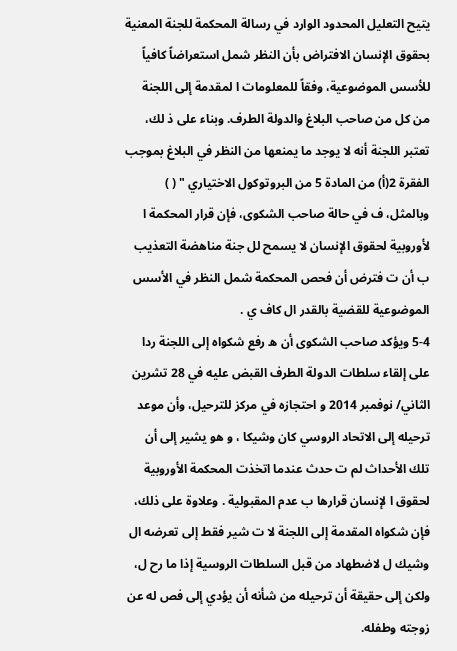يتيح التعليل المحدود الوارد في رسالة المحكمة للجنة المعنية بحقوق الإنسان الافتراض بأن النظر شمل استعراضاً كافياً للأسس الموضوعية، وفقاً للمعلومات ا لمقدمة إلى اللجنة من كل من صاحب البلاغ والدولة الطرف. وبناء على ذ لك، تعتبر اللجنة أنه لا يوجد ما يمنعها من النظر في البلاغ بموجب الفقرة 2(أ) من المادة 5 من البروتوكول الاختياري " ( ) وبالمثل، ف في حالة صاحب الشكوى، فإن قرار المحكمة ا لأوروبية لحقوق الإنسان لا يسمح لل جنة مناهضة التعذيب ب أن ت فترض أن فحص المحكمة شمل النظر في الأسس الموضوعية للقضية بالقدر ال كاف ي .
5-4 ويؤكد صاحب الشكوى أن ه رفع شكواه إلى اللجنة ردا على إلقاء سلطات الدولة الطرف القبض عليه في 28 تشرين الثاني/ نوفمبر 2014 و احتجازه في مركز للترحيل، وأن موعد ترحيله إلى الاتحاد الروسي كان وشيكا ، و هو يشير إلى أن تلك الأحداث لم ت حدث عندما اتخذت المحكمة الأوروبية لحقوق ا لإنسان قرارها ب عدم المقبولية . وعلاوة على ذلك، فإن شكواه المقدمة إلى اللجنة لا ت شير فقط إلى تعرضه ال وشيك ل لاضطهاد من قبل السلطات الروسية إذا ما رح ل، ولكن إلى حقيقة أن ترحيله من شأنه أن يؤدي إلى فص له عن زوجته وطفله.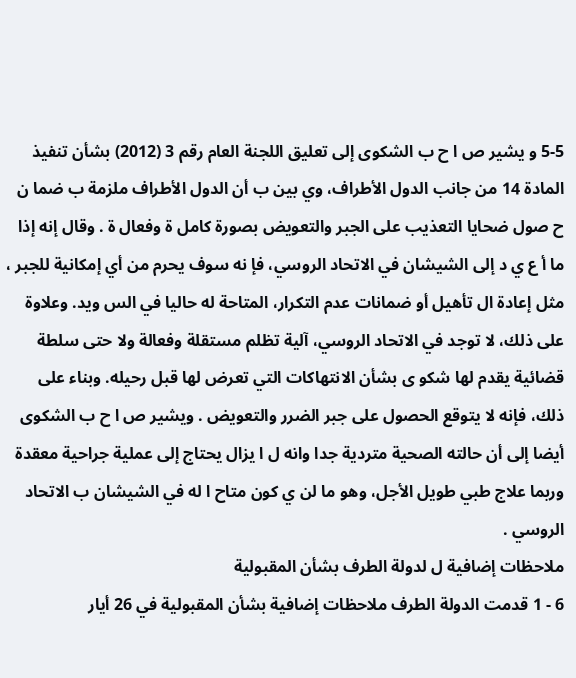5-5 و يشير ص ا ح ب الشكوى إلى تعليق اللجنة العام رقم 3 (2012) بشأن تنفيذ المادة 14 من جانب الدول الأطراف، وي بين ب أن الدول الأطراف ملزمة ب ضما ن ح صول ضحايا التعذيب على الجبر والتعويض بصورة كامل ة وفعال ة . وقال إنه إذا ما أ ع ي د إلى الشيشان في الاتحاد الروسي، فإ نه سوف يحرم من أي إمكانية للجبر ، مثل إعادة ال تأهيل أو ضمانات عدم التكرار، المتاحة له حاليا في الس ويد. وعلاوة على ذلك، لا توجد في الاتحاد الروسي، آلية تظلم مستقلة وفعالة ولا حتى سلطة قضائية يقدم لها شكو ى بشأن الانتهاكات التي تعرض لها قبل رحيله. وبناء على ذلك، فإنه لا يتوقع الحصول على جبر الضرر والتعويض . ويشير ص ا ح ب الشكوى أيضا إلى أن حالته الصحية متردية جدا وانه ل ا يزال يحتاج إلى عملية جراحية معقدة وربما علاج طبي طويل الأجل، وهو ما لن ي كون متاح ا له في الشيشان ب الاتحاد الروسي .
ملاحظات إضافية ل لدولة الطرف بشأن المقبولية
6 - 1 قدمت الدولة الطرف ملاحظات إضافية بشأن المقبولية في 26 أيار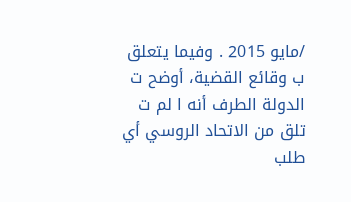/مايو 2015 . وفيما يتعلق ب وقائع القضية، أوضح ت الدولة الطرف أنه ا لم ت تلق من الاتحاد الروسي أي طلب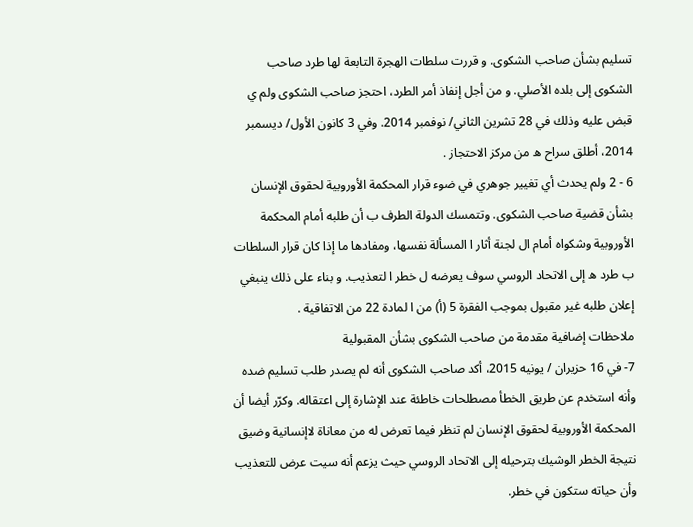تسليم بشأن صاحب الشكوى. و قررت سلطات الهجرة التابعة لها طرد صاحب الشكوى إلى بلده الأصلي. و من أجل إنفاذ أمر الطرد، احتجز صاحب الشكوى ولم ي قبض عليه وذلك في 28 تشرين الثاني/ نوفمبر 2014. وفي 3 كانون الأول/ ديسمبر 2014، أطلق سراح ه من مركز الاحتجاز .
6 - 2 ولم يحدث أي تغيير جوهري في ضوء قرار المحكمة الأوروبية لحقوق الإنسان بشأن قضية صاحب الشكوى. وتتمسك الدولة الطرف ب أن طلبه أمام المحكمة الأوروبية وشكواه أمام ال لجنة أثار ا المسألة نفسها، ومفادها ما إذا كان قرار السلطات ب طرد ه إلى الاتحاد الروسي سوف يعرضه ل خطر ا لتعذيب. و بناء على ذلك ينبغي إعلان طلبه غير مقبول بموجب الفقرة 5 (أ) من ا لمادة 22 من الاتفاقية .
ملاحظات إضافية مقدمة من صاحب الشكوى بشأن المقبولية
7- في 16 حزيران / يونيه 2015، أكد صاحب الشكوى أنه لم يصدر طلب تسليم ضده وأنه استخدم عن طريق الخطأ مصطلحات خاطئة عند الإشارة إلى اعتقاله. وكرّر أيضا أن المحكمة الأوروبية لحقوق الإنسان لم تنظر فيما تعرض له من معاناة لاإنسانية وضيق نتيجة الخطر الوشيك بترحيله إلى الاتحاد الروسي حيث يزعم أنه سيت عرض للتعذيب وأن حياته ستكون في خطر.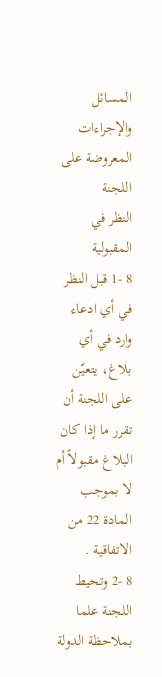المسائل والإجراءات المعروضة على اللجنة
النظر في المقبولية
8 -1 قبل النظر في أي ادعاء وارد في أي بلاغ، يتعيّن على اللجنة أن تقرر ما إذا كان البلاغ مقبولاً أم لا بموجب المادة 22 من الاتفاقية .
8 -2 وتحيط اللجنة علما بملاحظة الدولة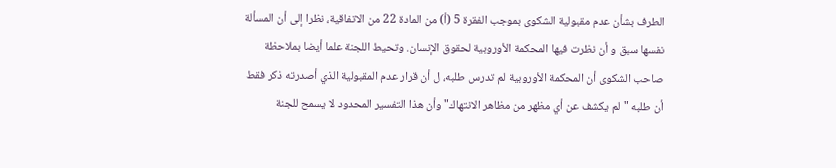الطرف بشأن عدم مقبولية الشكوى بموجب الفقرة 5 (أ) من المادة 22 من الاتفاقية، نظرا إلى أن المسألة نفسها سبق و أن نظرت فيها المحكمة الأوروبية لحقوق الإنسان. وتحيط اللجنة علما أيضا بملاحظة صاحب الشكوى أن المحكمة الأوروبية لم تدرس طلبه، ل أن قرار عدم المقبولية الذي أصدرته ذكر فقط أن طلبه "لم يكشف عن أي مظهر من مظاهر الانتهاك" وأن هذا التفسير المحدود لا يسمح للجنة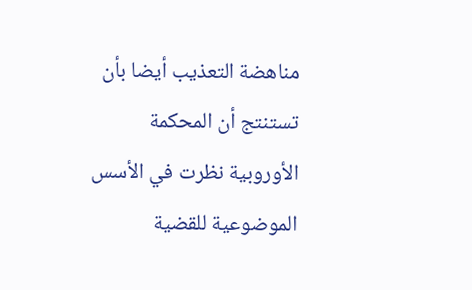مناهضة التعذيب أيضا بأن تستنتج أن المحكمة الأوروبية نظرت في الأسس الموضوعية للقضية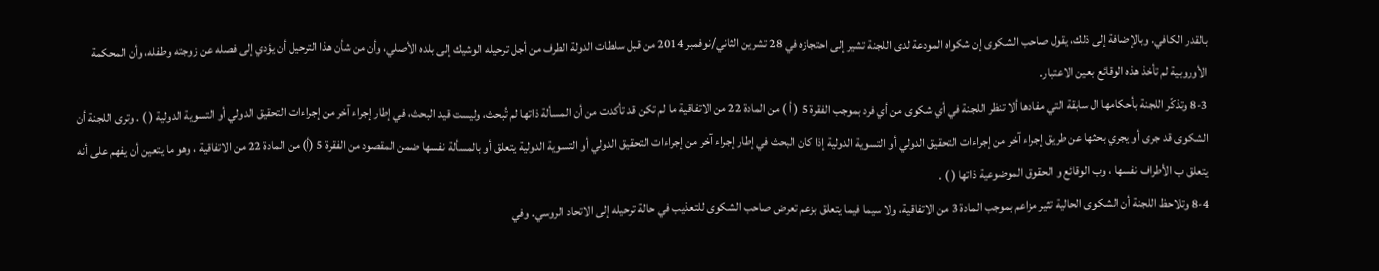بالقدر الكافي. وبالإضافة إلى ذلك، يقول صاحب الشكوى إن شكواه المودعة لدى اللجنة تشير إلى احتجازه في 28 تشرين الثاني/نوفمبر 2014 من قبل سلطات الدولة الطرف من أجل ترحيله الوشيك إلى بلده الأصلي، وأن من شأن هذا الترحيل أن يؤدي إلى فصله عن زوجته وطفله، وأن المحكمة الأوروبية لم تأخذ هذه الوقائع بعين الاعتبار.
8-3 وتذكّر اللجنة بأحكامها ال سابقة التي مفادها ألا تنظر اللجنة في أي شكوى من أي فرد بموجب الفقرة 5 ( أ ) من المادة 22 من الاتفاقية ما لم تكن قد تأكدت من أن المسألة ذاتها لم تُبحث، وليست قيد البحث، في إطار إجراء آخر من إجراءات التحقيق الدولي أو التسوية الدولية ( ) . وترى اللجنة أن الشكوى قد جرى أو يجري بحثها عن طريق إجراء آخر من إجراءات التحقيق الدولي أو التسوية الدولية إذا كان البحث في إطار إجراء آخر من إجراءات التحقيق الدولي أو التسوية الدولية يتعلق أو بالمسألة نفسها ضمن المقصود من الفقرة 5 (أ) من المادة 22 من الاتفاقية ، وهو ما يتعين أن يفهم على أنه يتعلق ب الأطراف نفسها ، وب الوقائع و الحقوق الموضوعية ذاتها ( ) .
8-4 وتلاحظ اللجنة أن الشكوى الحالية تثير مزاعم بموجب المادة 3 من الاتفاقية، ولا سيما فيما يتعلق بزعم تعرض صاحب الشكوى للتعذيب في حالة ترحيله إلى الاتحاد الروسي. وفي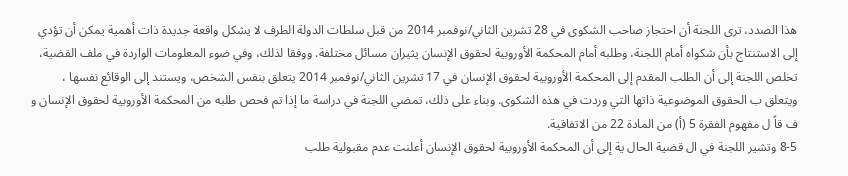هذا الصدد، ترى اللجنة أن احتجاز صاحب الشكوى في 28 تشرين الثاني/نوفمبر 2014 من قبل سلطات الدولة الطرف لا يشكل واقعة جديدة ذات أهمية يمكن أن تؤدي إلى الاستنتاج بأن شكواه أمام اللجنة، وطلبه أمام المحكمة الأوروبية لحقوق الإنسان يثيران مسائل مختلفة. ووفقا لذلك، وفي ضوء المعلومات الواردة في ملف القضية، تخلص اللجنة إلى أن الطلب المقدم إلى المحكمة الأوروبية لحقوق الإنسان في 17 تشرين الثاني/نوفمبر 2014 يتعلق بنفس الشخص، ويستند إلى الوقائع نفسها ، ويتعلق ب الحقوق الموضوعية ذاتها التي وردت في هذه الشكوى. وبناء على ذلك، تمضي اللجنة في دراسة ما إذا تم فحص طلبه من المحكمة الأوروبية لحقوق الإنسان و ف قاً ل مفهوم الفقرة 5 (أ) من المادة 22 من الاتفاقية.
8-5 وتشير اللجنة في ال قضية الحال ية إلى أن المحكمة الأوروبية لحقوق الإنسان أعلنت عدم مقبولية طلب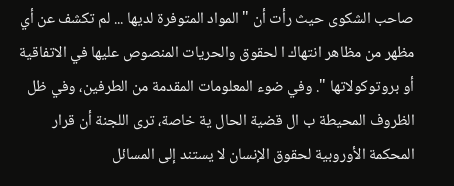صاحب الشكوى حيث رأت أن "المواد المتوفرة لديها ... لم تكشف عن أي مظهر من مظاهر انتهاك ا لحقوق والحريات المنصوص عليها في الاتفاقية أو بروتوكولاتها ". وفي ضوء المعلومات المقدمة من الطرفين، وفي ظل الظروف المحيطة ب ال قضية الحال ية خاصة، ترى اللجنة أن قرار المحكمة الأوروبية لحقوق الإنسان لا يستند إلى المسائل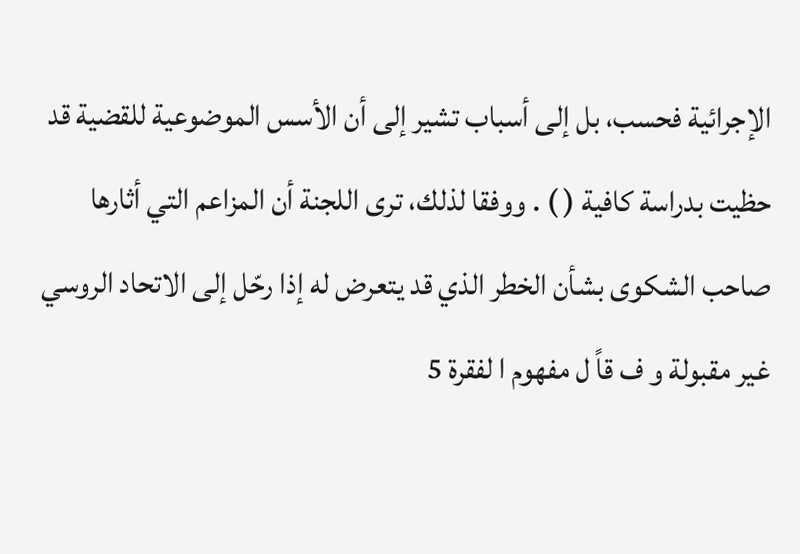الإجرائية فحسب، بل إلى أسباب تشير إلى أن الأسس الموضوعية للقضية قد حظيت بدراسة كافية ( ) . ووفقا لذلك، ترى اللجنة أن المزاعم التي أثارها صاحب الشكوى بشأن الخطر الذي قد يتعرض له إذا رحّل إلى الاتحاد الروسي غير مقبولة و ف قاً ل مفهوم ا لفقرة 5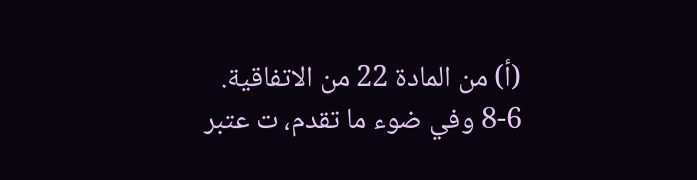(أ) من المادة 22 من الاتفاقية.
8-6 وفي ضوء ما تقدم، ت عتبر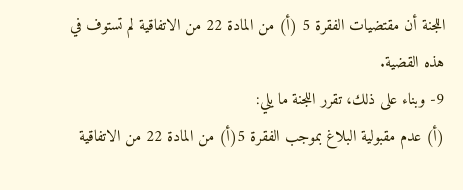اللجنة أن مقتضيات الفقرة 5 (أ) من المادة 22 من الاتفاقية لم تستوف في هذه القضية.
9- وبناء على ذلك، تقرر اللجنة ما يلي:
(أ) عدم مقبولية البلاغ بموجب الفقرة 5(أ) من المادة 22 من الاتفاقية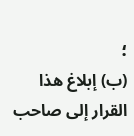؛
(ب) إبلاغ هذا القرار إلى صاحب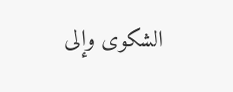الشكوى وإلى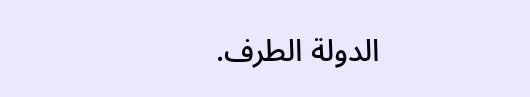الدولة الطرف.